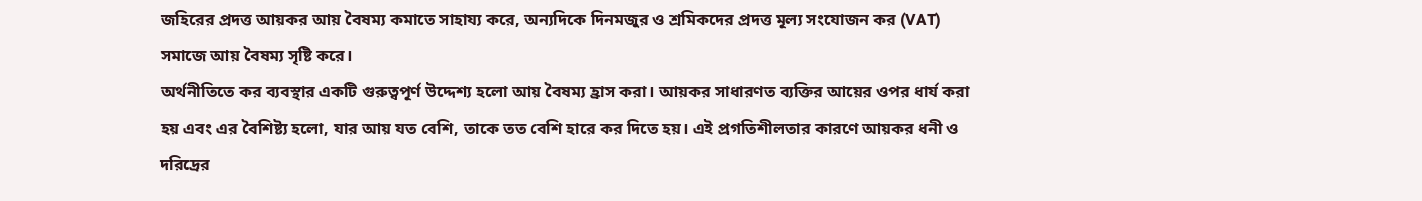জহিরের প্রদত্ত আয়কর আয় বৈষম্য কমাতে সাহায্য করে, অন্যদিকে দিনমজুর ও শ্রমিকদের প্রদত্ত মূল্য সংযোজন কর (VAT) সমাজে আয় বৈষম্য সৃষ্টি করে।
অর্থনীতিতে কর ব্যবস্থার একটি গুরুত্বপূর্ণ উদ্দেশ্য হলো আয় বৈষম্য হ্রাস করা। আয়কর সাধারণত ব্যক্তির আয়ের ওপর ধার্য করা হয় এবং এর বৈশিষ্ট্য হলো, যার আয় যত বেশি, তাকে তত বেশি হারে কর দিতে হয়। এই প্রগতিশীলতার কারণে আয়কর ধনী ও দরিদ্রের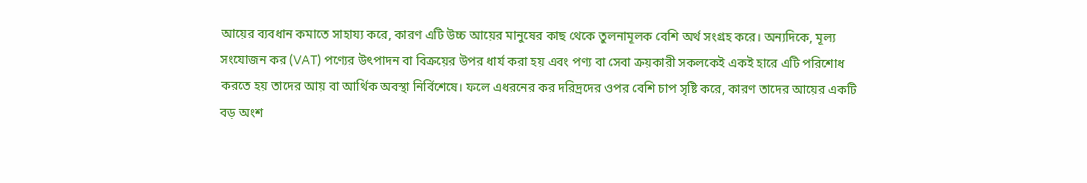আয়ের ব্যবধান কমাতে সাহায্য করে, কারণ এটি উচ্চ আয়ের মানুষের কাছ থেকে তুলনামূলক বেশি অর্থ সংগ্রহ করে। অন্যদিকে, মূল্য সংযোজন কর (VAT) পণ্যের উৎপাদন বা বিক্রয়ের উপর ধার্য করা হয় এবং পণ্য বা সেবা ক্রয়কারী সকলকেই একই হারে এটি পরিশোধ করতে হয় তাদের আয় বা আর্থিক অবস্থা নির্বিশেষে। ফলে এধরনের কর দরিদ্রদের ওপর বেশি চাপ সৃষ্টি করে, কারণ তাদের আয়ের একটি বড় অংশ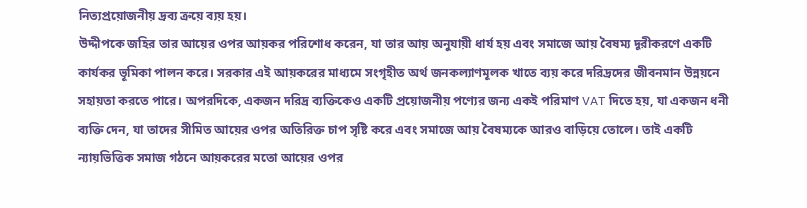নিত্যপ্রয়োজনীয় দ্রব্য ক্রয়ে ব্যয় হয়।
উদ্দীপকে জহির তার আয়ের ওপর আয়কর পরিশোধ করেন, যা তার আয় অনুযায়ী ধার্য হয় এবং সমাজে আয় বৈষম্য দূরীকরণে একটি কার্যকর ভূমিকা পালন করে। সরকার এই আয়করের মাধ্যমে সংগৃহীত অর্থ জনকল্যাণমূলক খাতে ব্যয় করে দরিদ্রদের জীবনমান উন্নয়নে সহায়তা করতে পারে। অপরদিকে, একজন দরিদ্র ব্যক্তিকেও একটি প্রয়োজনীয় পণ্যের জন্য একই পরিমাণ VAT দিতে হয়, যা একজন ধনী ব্যক্তি দেন, যা তাদের সীমিত আয়ের ওপর অতিরিক্ত চাপ সৃষ্টি করে এবং সমাজে আয় বৈষম্যকে আরও বাড়িয়ে তোলে। তাই একটি ন্যায়ভিত্তিক সমাজ গঠনে আয়করের মতো আয়ের ওপর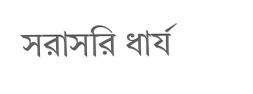সরাসরি ধার্য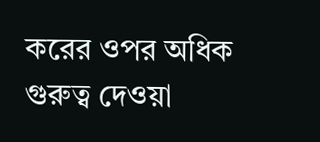করের ওপর অধিক গুরুত্ব দেওয়া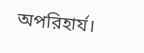অপরিহার্য।